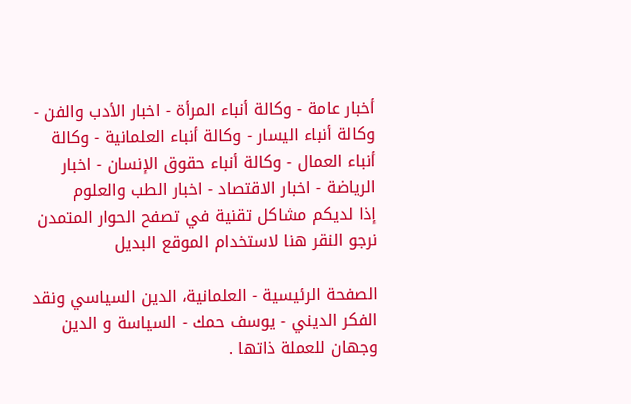أخبار عامة - وكالة أنباء المرأة - اخبار الأدب والفن - وكالة أنباء اليسار - وكالة أنباء العلمانية - وكالة أنباء العمال - وكالة أنباء حقوق الإنسان - اخبار الرياضة - اخبار الاقتصاد - اخبار الطب والعلوم
إذا لديكم مشاكل تقنية في تصفح الحوار المتمدن نرجو النقر هنا لاستخدام الموقع البديل

الصفحة الرئيسية - العلمانية، الدين السياسي ونقد الفكر الديني - يوسف حمك - السياسة و الدين وجهان للعملة ذاتها .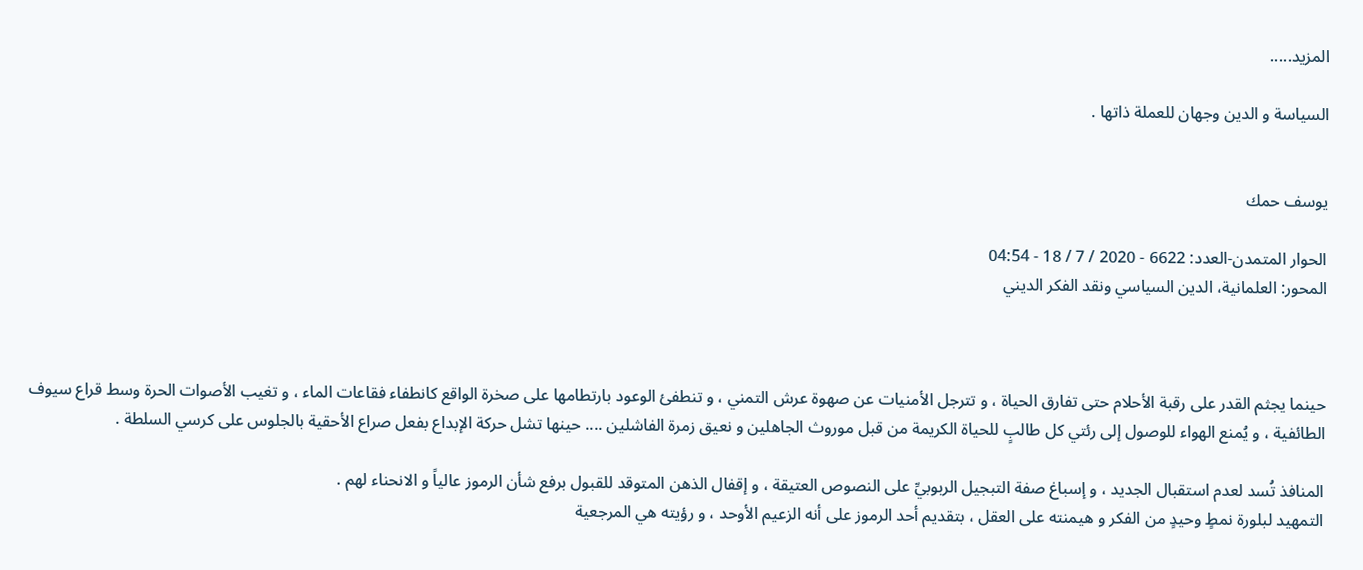المزيد.....

السياسة و الدين وجهان للعملة ذاتها .


يوسف حمك

الحوار المتمدن-العدد: 6622 - 2020 / 7 / 18 - 04:54
المحور: العلمانية، الدين السياسي ونقد الفكر الديني



حينما يجثم القدر على رقبة الأحلام حتى تفارق الحياة ، و تترجل الأمنيات عن صهوة عرش التمني ، و تنطفئ الوعود بارتطامها على صخرة الواقع كانطفاء فقاعات الماء ، و تغيب الأصوات الحرة وسط قراع سيوف الطائفية ، و يُمنع الهواء للوصول إلى رئتي كل طالبٍ للحياة الكريمة من قبل موروث الجاهلين و نعيق زمرة الفاشلين .... حينها تشل حركة الإبداع بفعل صراع الأحقية بالجلوس على كرسي السلطة .

المنافذ تُسد لعدم استقبال الجديد ، و إسباغ صفة التبجيل الربوبيِّ على النصوص العتيقة ، و إقفال الذهن المتوقد للقبول برفع شأن الرموز عالياً و الانحناء لهم .
التمهيد لبلورة نمطٍ وحيدٍ من الفكر و هيمنته على العقل ، بتقديم أحد الرموز على أنه الزعيم الأوحد ، و رؤيته هي المرجعية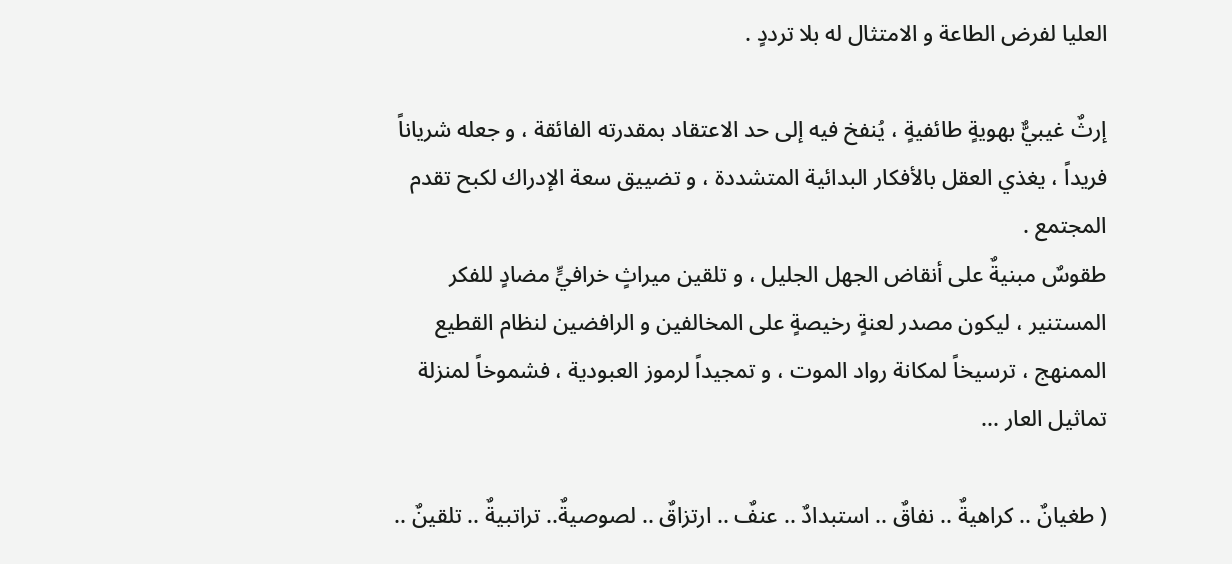العليا لفرض الطاعة و الامتثال له بلا ترددٍ .

إرثٌ غيبيٌّ بهويةٍ طائفيةٍ ، يُنفخ فيه إلى حد الاعتقاد بمقدرته الفائقة ، و جعله شرياناً فريداً ، يغذي العقل بالأفكار البدائية المتشددة ، و تضييق سعة الإدراك لكبح تقدم المجتمع .
طقوسٌ مبنيةٌ على أنقاض الجهل الجليل ، و تلقين ميراثٍ خرافيٍّ مضادٍ للفكر المستنير ، ليكون مصدر لعنةٍ رخيصةٍ على المخالفين و الرافضين لنظام القطيع الممنهج ، ترسيخاً لمكانة رواد الموت ، و تمجيداً لرموز العبودية ، فشموخاً لمنزلة تماثيل العار ...

( طغيانٌ .. كراهيةٌ .. نفاقٌ .. استبدادٌ .. عنفٌ .. ارتزاقٌ .. لصوصيةٌ.. تراتبيةٌ .. تلقينٌ ..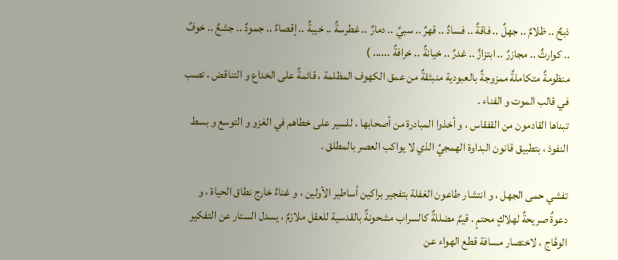ذبحٌ .. ظلامٌ .. جهلٌ .. فاقةٌ .. فسادٌ .. قهرٌ .. سبيٌ .. دمارٌ .. غطرسةٌ .. خيبةٌ .. إقصاءٌ .. جمودٌ .. جشعٌ .. خوفٌ .. كوارثٌ .. مجازرٌ .. ابتزازٌ .. غدرٌ .. خيانةٌ .. خرافةٌ ...... )
منظومةٌ متكاملةٌ ممزوجةٌ بالعبودية منبثقةٌ من عمق الكهوف المظلمة ، قائمةٌ على الخداع و التناقض ، تصب في قالب الموت و الفناء .
تبناها القادمون من القفقاس ، و أخذوا المبادرة من أصحابها ، للسير على خطاهم في الغزو و التوسع و بسط النفوذ ، بتطبيق قانون البداوة الهمجيِّ الذي لا يواكب العصر بالمطلق .

تفشي حمى الجهل ، و انتشار طاعون الغفلة بتفجير براكين أساطير الأولين ، و غناءٌ خارج نطاق الحياة ، و دعوةٌ صريحةٌ لهلاكٍ محتمٍ . قيمٌ مضللةٌ كالسراب مشحونةٌ بالقدسية للعقل ملازمٌ ، يسدل الستار عن التفكير الوهَّاج ، لاختصار مسافة قطع الهواء عن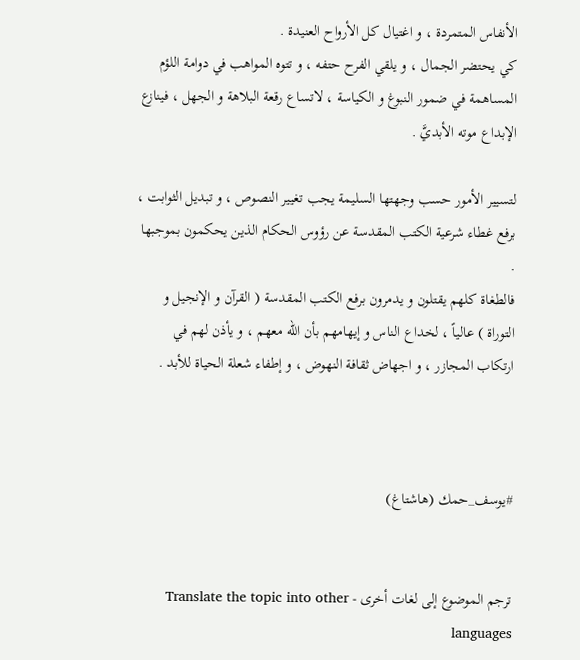الأنفاس المتمردة ، و اغتيال كل الأرواح العنيدة .
كي يحتضر الجمال ، و يلقي الفرح حتفه ، و تتوه المواهب في دوامة اللؤم المساهمة في ضمور النبوغ و الكياسة ، لاتساع رقعة البلاهة و الجهل ، فينازع الإبداع موته الأبديَّ .

لتسيير الأمور حسب وجهتها السليمة يجب تغيير النصوص ، و تبديل الثوابت ، برفع غطاء شرعية الكتب المقدسة عن رؤوس الحكام الذين يحكمون بموجبها .
فالطغاة كلهم يقتلون و يدمرون برفع الكتب المقدسة ( القرآن و الإنجيل و التوراة ) عالياً ، لخداع الناس و إيهامهم بأن الله معهم ، و يأذن لهم في ارتكاب المجازر ، و اجهاض ثقافة النهوض ، و إطفاء شعلة الحياة للأبد .



#يوسف_حمك (هاشتاغ)


ترجم الموضوع إلى لغات أخرى - Translate the topic into other languages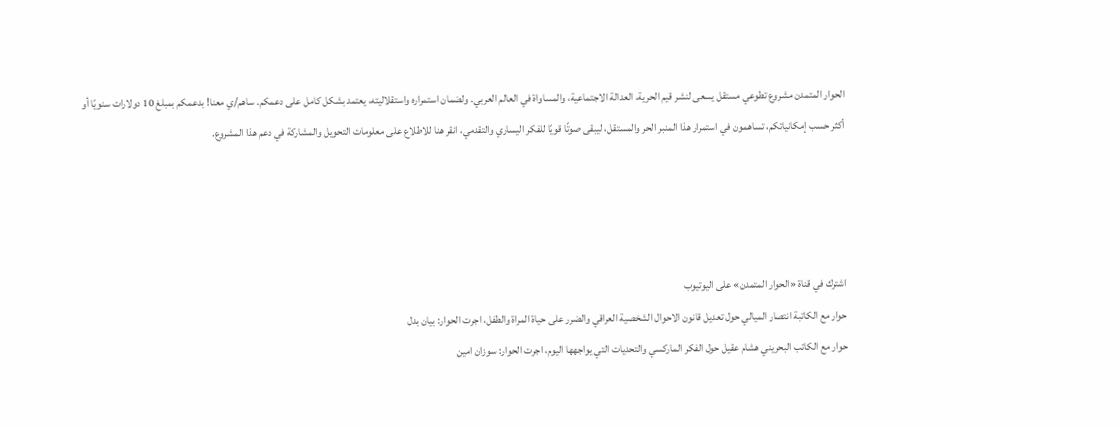الحوار المتمدن مشروع تطوعي مستقل يسعى لنشر قيم الحرية، العدالة الاجتماعية، والمساواة في العالم العربي. ولضمان استمراره واستقلاليته، يعتمد بشكل كامل على دعمكم. ساهم/ي معنا! بدعمكم بمبلغ 10 دولارات سنويًا أو أكثر حسب إمكانياتكم، تساهمون في استمرار هذا المنبر الحر والمستقل، ليبقى صوتًا قويًا للفكر اليساري والتقدمي، انقر هنا للاطلاع على معلومات التحويل والمشاركة في دعم هذا المشروع.




اشترك في قناة «الحوار المتمدن» على اليوتيوب
حوار مع الكاتبة انتصار الميالي حول تعديل قانون الاحوال الشخصية العراقي والضرر على حياة المراة والطفل، اجرت الحوار: بيان بدل
حوار مع الكاتب البحريني هشام عقيل حول الفكر الماركسي والتحديات التي يواجهها اليوم، اجرت الحوار: سوزان امين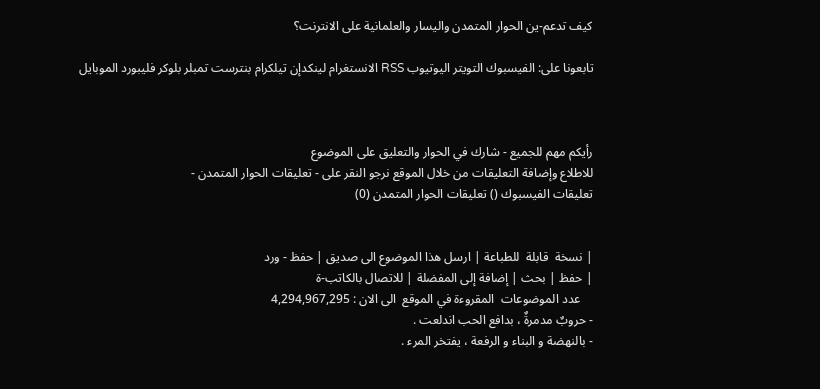كيف تدعم-ين الحوار المتمدن واليسار والعلمانية على الانترنت؟

تابعونا على: الفيسبوك التويتر اليوتيوب RSS الانستغرام لينكدإن تيلكرام بنترست تمبلر بلوكر فليبورد الموبايل



رأيكم مهم للجميع - شارك في الحوار والتعليق على الموضوع
للاطلاع وإضافة التعليقات من خلال الموقع نرجو النقر على - تعليقات الحوار المتمدن -
تعليقات الفيسبوك () تعليقات الحوار المتمدن (0)


| نسخة  قابلة  للطباعة | ارسل هذا الموضوع الى صديق | حفظ - ورد
| حفظ | بحث | إضافة إلى المفضلة | للاتصال بالكاتب-ة
    عدد الموضوعات  المقروءة في الموقع  الى الان : 4,294,967,295
- حروبٌ مدمرةٌ ، بدافع الحب اندلعت .
- بالنهضة و البناء و الرفعة ، يفتخر المرء .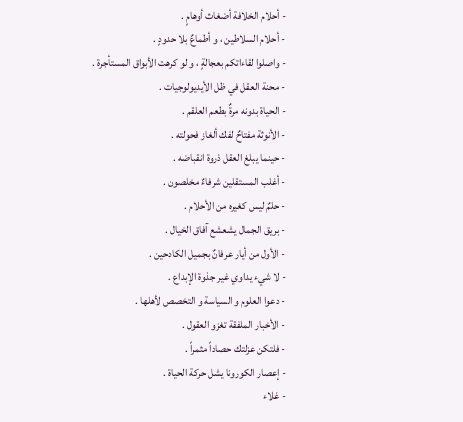- أحلام الخلافة أضغاث أوهامٍ .
- أحلام السلاطين ، و أطماعٌ بلا حدودٍ .
- واصلوا لقاءاتكم بعجالةٍ ، و لو كرهت الأبواق المستأجرة .
- محنة العقل في ظل الأيديولوجيات .
- الحياة بدونه مرةٌ بطعم العلقم .
- الأنوثة مفتاحٌ لفك ألغاز فحولته .
- حينما يبلغ العقل ذروة انقباضه .
- أغلب المستقلين شرفاءٌ مخلصون .
- حلمٌ ليس كغيره من الأحلام .
- بريق الجمال يشعشع آفاق الخيال .
- الأول من أيار عرفانٌ بجميل الكادحين .
- لا شيء يداوي غير جذوة الإبداع .
- دعوا العلوم و السياسة و التخصص لأهلها .
- الأخبار الملفقة تغزو العقول .
- فلتكن عزلتك حصاداً مثمراً .
- إعصار الكورونا يشل حركة الحياة .
- غلاء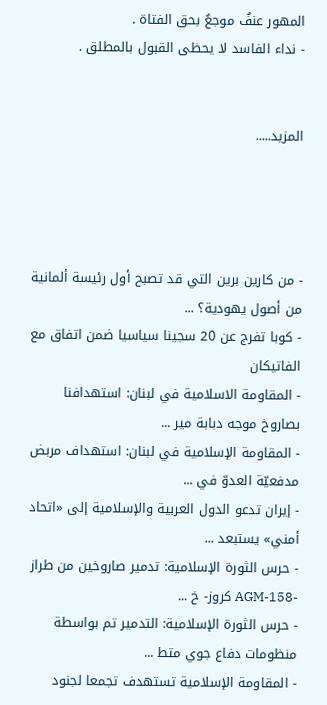المهور عنفٌ موجعٌ بحق الفتاة .
- نداء الفاسد لا يحظى القبول بالمطلق .


المزيد.....




- من كارين برين التي قد تصبح أول رئيسة ألمانية من أصول يهودية؟ ...
- كوبا تفرج عن 20 سجينا سياسيا ضمن اتفاق مع الفاتيكان
- المقاومة الاسلامية في لبنان: استهدافنا بصاروخ موجه دبابة مير ...
- المقاومة الإسلامية في لبنان: استهداف مربض مدفعيّة العدوّ في ...
- إيران تدعو الدول العربية والإسلامية إلى «اتحاد أمني» يستبعد ...
- حرس الثورة الإسلامية: تدمير صاروخين من طراز -AGM-158 كروز- خ ...
- حرس الثورة الإسلامية: التدمير تم بواسطة منظومات دفاع جوي متط ...
- المقاومة الإسلامية تستهدف تجمعا لجنود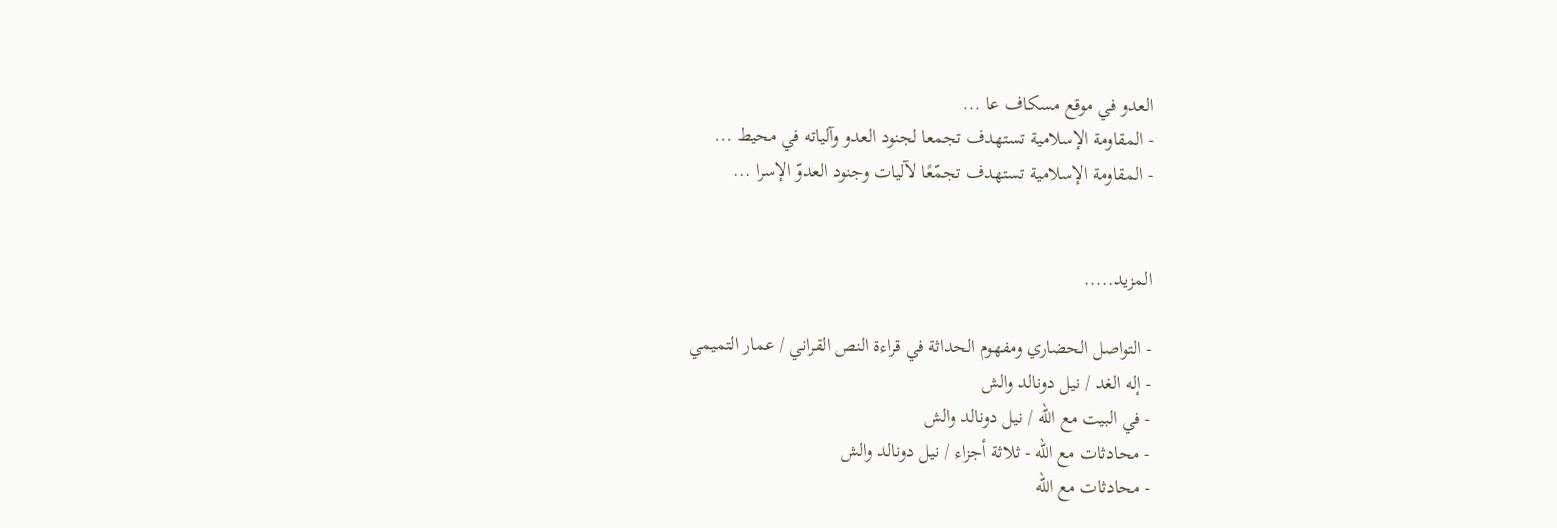العدو في موقع مسكاف عا ...
- المقاومة الإسلامية تستهدف تجمعا لجنود العدو وآلياته في محيط ...
- المقاومة الإسلامية تستهدف تجمّعًا لآليات وجنود العدوّ الإسرا ...


المزيد.....

- التواصل الحضاري ومفهوم الحداثة في قراءة النص القراني / عمار التميمي
- إله الغد / نيل دونالد والش
- في البيت مع الله / نيل دونالد والش
- محادثات مع الله - ثلاثة أجزاء / نيل دونالد والش
- محادثات مع الله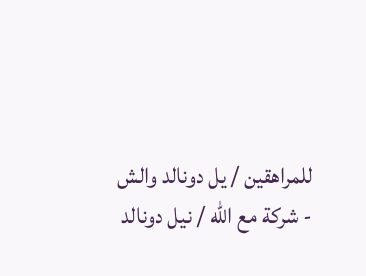للمراهقين / يل دونالد والش
- شركة مع الله / نيل دونالد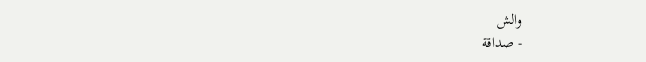والش
- صداقة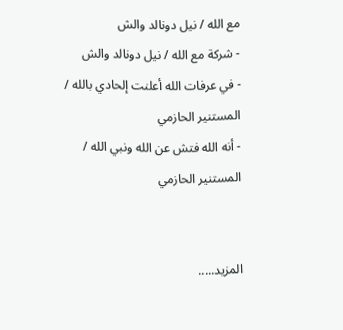مع الله / نيل دونالد والش
- شركة مع الله / نيل دونالد والش
- في عرفات الله أعلنت إلحادي بالله / المستنير الحازمي
- أنه الله فتش عن الله ونبي الله / المستنير الحازمي


المزيد.....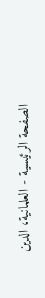الصفحة الرئيسية - العلمانية، الدين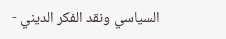السياسي ونقد الفكر الديني -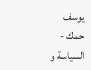يوسف حمك - السياسة و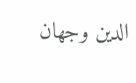الدين وجهان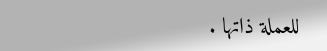للعملة ذاتها .